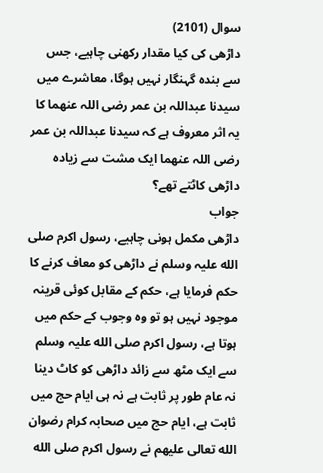سوال (2101)
داڑھی کی کیا مقدار رکھنی چاہیے، جس سے بندہ گہنگار نہیں ہوگا، معاشرے میں سیدنا عبداللہ بن عمر رضی اللہ عنھما کا یہ اثر معروف ہے کہ سیدنا عبداللہ بن عمر رضی اللہ عنھما ایک مشت سے زیادہ داڑھی کاٹتے تھے؟
جواب
داڑھی مکمل ہونی چاہیے، رسول اکرم صلی الله علیہ وسلم نے داڑھی کو معاف کرنے کا حکم فرمایا ہے، حکم کے مقابل کوئی قرینہ موجود نہیں ہو تو وہ وجوب کے حکم میں ہوتا ہے، رسول اکرم صلی الله علیہ وسلم سے ایک مٹھ سے زائد داڑھی کو کاٹ دینا نہ عام طور پر ثابت ہے نہ ہی ایام حج میں ثابت ہے، ایام حج میں صحابہ کرام رضوان الله تعالی علیھم نے رسول اکرم صلی الله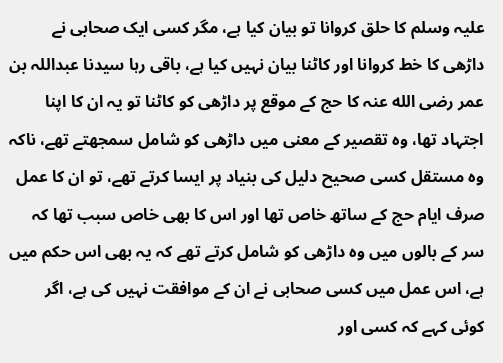علیہ وسلم کا حلق کروانا تو بیان کیا ہے، مگر کسی ایک صحابی نے داڑھی کا خط کروانا اور کاٹنا بیان نہیں کیا ہے، باقی رہا سیدنا عبداللہ بن عمر رضی الله عنہ کا حج کے موقع پر داڑھی کو کاٹنا تو یہ ان کا اپنا اجتہاد تھا، وہ تقصیر کے معنی میں داڑھی کو شامل سمجھتے تھے، ناکہ وہ مستقل کسی صحیح دلیل کی بنیاد پر ایسا کرتے تھے، تو ان کا عمل صرف ایام حج کے ساتھ خاص تھا اور اس کا بھی خاص سبب تھا کہ سر کے بالوں میں وہ داڑھی کو شامل کرتے تھے کہ یہ بھی اس حکم میں ہے، اس عمل میں کسی صحابی نے ان کے موافقت نہیں کی ہے، اگر کوئی کہے کہ کسی اور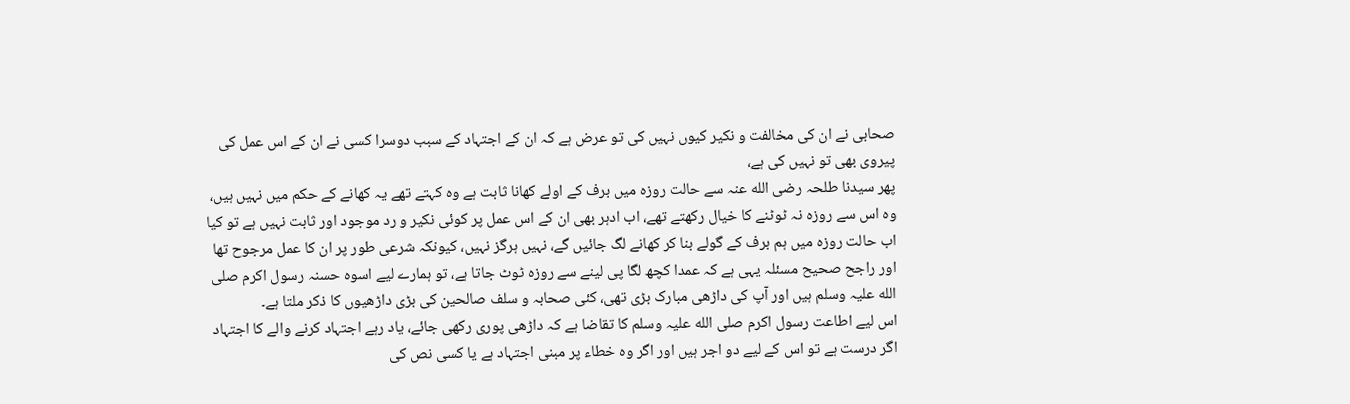صحابی نے ان کی مخالفت و نکیر کیوں نہیں کی تو عرض ہے کہ ان کے اجتہاد کے سبب دوسرا کسی نے ان کے اس عمل کی پیروی بھی تو نہیں کی ہے،
پھر سیدنا طلحہ رضی الله عنہ سے حالت روزہ میں برف کے اولے کھانا ثابت ہے وہ کہتے تھے یہ کھانے کے حکم میں نہیں ہیں، وہ اس سے روزہ نہ ٹوٹنے کا خیال رکھتے تھے، اب ادہر بھی ان کے اس عمل پر کوئی نکیر و رد موجود اور ثابت نہیں ہے تو کیا اب حالت روزہ میں ہم برف کے گولے بنا کر کھانے لگ جائیں گے، نہیں ہرگز نہیں، کیونکہ شرعی طور پر ان کا عمل مرجوح تھا اور راجح صحیح مسئلہ یہی ہے کہ عمدا کچھ لگا پی لینے سے روزہ ٹوٹ جاتا ہے، تو ہمارے لیے اسوہ حسنہ رسول اکرم صلی الله علیہ وسلم ہیں اور آپ کی داڑھی مبارک بڑی تھی، کئی صحابہ و سلف صالحین کی بڑی داڑھیوں کا ذکر ملتا ہے۔
اس لیے اطاعت رسول اکرم صلی الله علیہ وسلم کا تقاضا ہے کہ داڑھی پوری رکھی جائے، یاد رہے اجتہاد کرنے والے کا اجتہاد اگر درست ہے تو اس کے لیے دو اجر ہیں اور اگر وہ خطاء پر مبنی اجتہاد ہے یا کسی نص کی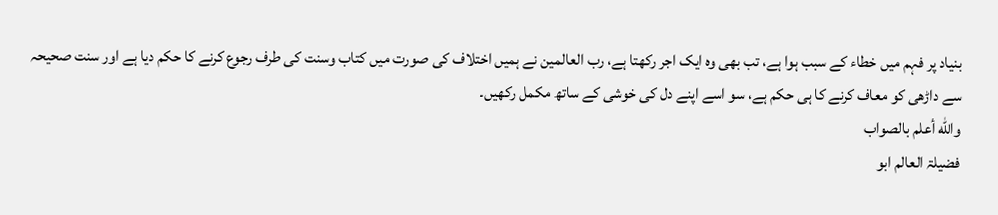بنیاد پر فہم میں خطاء کے سبب ہوا ہے، تب بھی وہ ایک اجر رکھتا ہے، رب العالمین نے ہمیں اختلاف کی صورت میں کتاب وسنت کی طرف رجوع کرنے کا حکم دیا ہے اور سنت صحیحہ سے داڑھی کو معاف کرنے کا ہی حکم ہے، سو اسے اپنے دل کی خوشی کے ساتھ مکمل رکھیں۔
والله أعلم بالصواب
فضیلۃ العالم ابو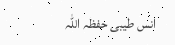انس طیبی حفظہ اللہ